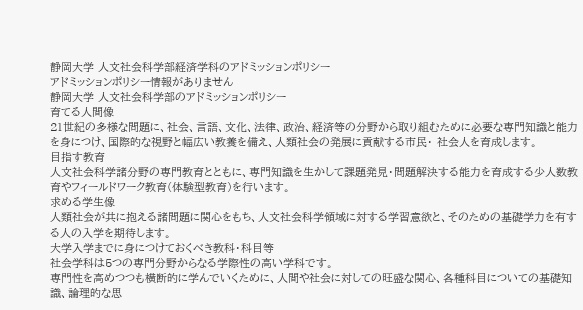静岡大学 人文社会科学部経済学科のアドミッションポリシー
アドミッションポリシー情報がありません
静岡大学 人文社会科学部のアドミッションポリシー
育てる人間像
21世紀の多様な問題に、社会、言語、文化、法律、政治、経済等の分野から取り組むために必要な専門知識と能力を身につけ、国際的な視野と幅広い教養を備え、人類社会の発展に貢献する市民・ 社会人を育成します。
目指す教育
人文社会科学諸分野の専門教育とともに、専門知識を生かして課題発見・問題解決する能力を育成する少人数教育やフィールドワーク教育(体験型教育)を行います。
求める学生像
人類社会が共に抱える諸問題に関心をもち、人文社会科学領域に対する学習意欲と、そのための基礎学力を有する人の入学を期待します。
大学入学までに身につけておくべき教科・科目等
社会学科は5つの専門分野からなる学際性の高い学科です。
専門性を高めつつも横断的に学んでいくために、人間や社会に対しての旺盛な関心、各種科目についての基礎知識、論理的な思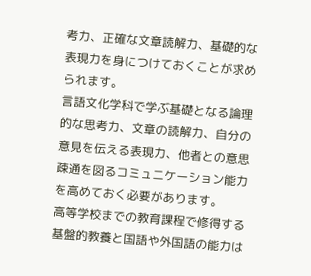考力、正確な文章読解力、基礎的な表現力を身につけておくことが求められます。
言語文化学科で学ぶ基礎となる論理的な思考力、文章の読解力、自分の意見を伝える表現力、他者との意思疎通を図るコミュニケーション能力を高めておく必要があります。
高等学校までの教育課程で修得する基盤的教養と国語や外国語の能力は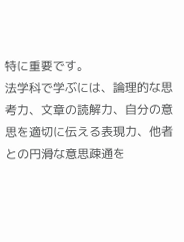特に重要です。
法学科で学ぶには、論理的な思考力、文章の読解力、自分の意思を適切に伝える表現力、他者との円滑な意思疎通を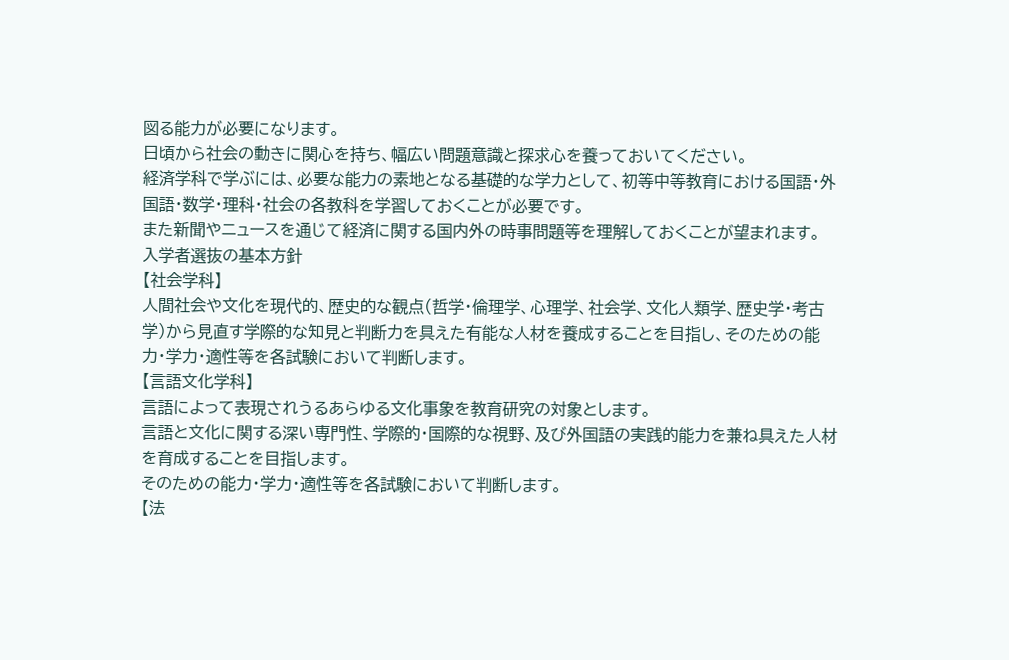図る能力が必要になります。
日頃から社会の動きに関心を持ち、幅広い問題意識と探求心を養っておいてください。
経済学科で学ぶには、必要な能力の素地となる基礎的な学力として、初等中等教育における国語・外国語・数学・理科・社会の各教科を学習しておくことが必要です。
また新聞やニュースを通じて経済に関する国内外の時事問題等を理解しておくことが望まれます。
入学者選抜の基本方針
【社会学科】
人間社会や文化を現代的、歴史的な観点(哲学・倫理学、心理学、社会学、文化人類学、歴史学・考古学)から見直す学際的な知見と判断力を具えた有能な人材を養成することを目指し、そのための能力・学力・適性等を各試験において判断します。
【言語文化学科】
言語によって表現されうるあらゆる文化事象を教育研究の対象とします。
言語と文化に関する深い専門性、学際的・国際的な視野、及び外国語の実践的能力を兼ね具えた人材を育成することを目指します。
そのための能力・学力・適性等を各試験において判断します。
【法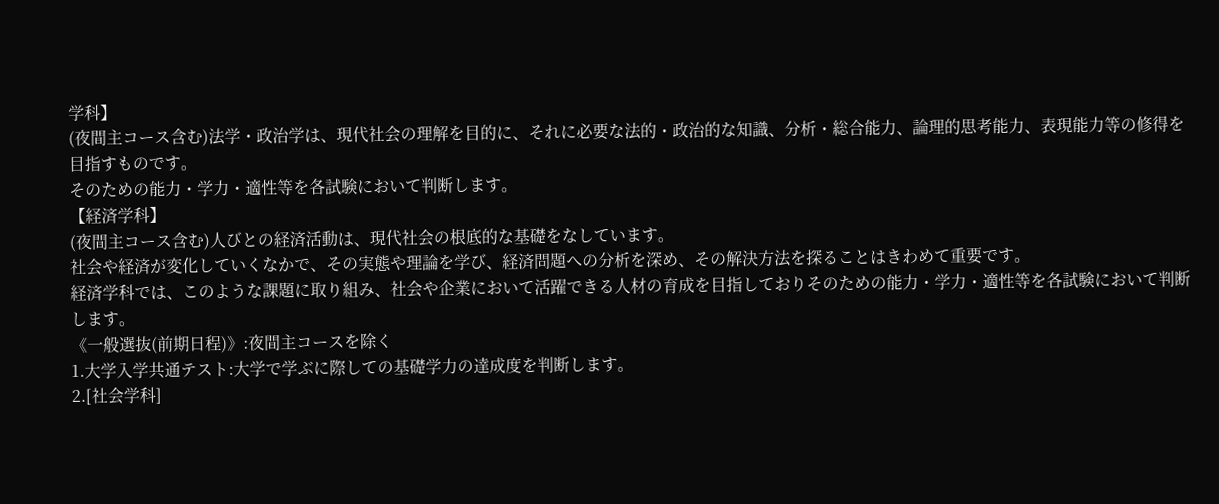学科】
(夜間主コース含む)法学・政治学は、現代社会の理解を目的に、それに必要な法的・政治的な知識、分析・総合能力、論理的思考能力、表現能力等の修得を目指すものです。
そのための能力・学力・適性等を各試験において判断します。
【経済学科】
(夜間主コース含む)人びとの経済活動は、現代社会の根底的な基礎をなしています。
社会や経済が変化していくなかで、その実態や理論を学び、経済問題への分析を深め、その解決方法を探ることはきわめて重要です。
経済学科では、このような課題に取り組み、社会や企業において活躍できる人材の育成を目指しておりそのための能力・学力・適性等を各試験において判断します。
《一般選抜(前期日程)》:夜間主コースを除く
1.大学入学共通テスト:大学で学ぶに際しての基礎学力の達成度を判断します。
2.[社会学科]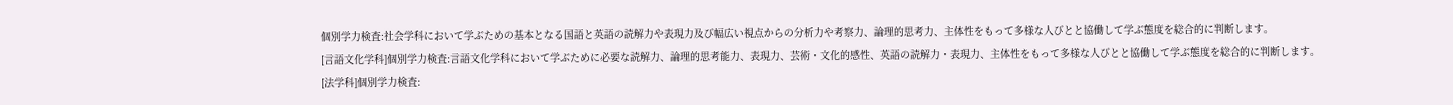個別学力検査:社会学科において学ぶための基本となる国語と英語の読解力や表現力及び幅広い視点からの分析力や考察力、論理的思考力、主体性をもって多様な人びとと協働して学ぶ態度を総合的に判断します。
[言語文化学科]個別学力検査:言語文化学科において学ぶために必要な読解力、論理的思考能力、表現力、芸術・文化的感性、英語の読解力・表現力、主体性をもって多様な人びとと協働して学ぶ態度を総合的に判断します。
[法学科]個別学力検査: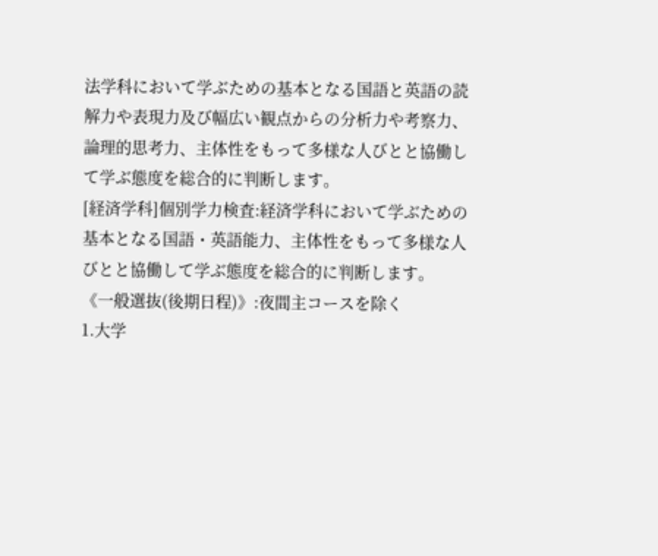法学科において学ぶための基本となる国語と英語の読解力や表現力及び幅広い観点からの分析力や考察力、論理的思考力、主体性をもって多様な人びとと協働して学ぶ態度を総合的に判断します。
[経済学科]個別学力検査:経済学科において学ぶための基本となる国語・英語能力、主体性をもって多様な人びとと協働して学ぶ態度を総合的に判断します。
《一般選抜(後期日程)》:夜間主コースを除く
1.大学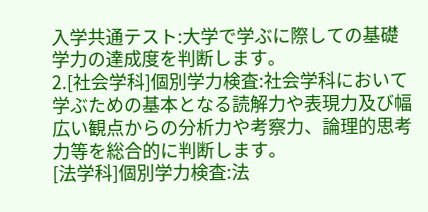入学共通テスト:大学で学ぶに際しての基礎学力の達成度を判断します。
2.[社会学科]個別学力検査:社会学科において学ぶための基本となる読解力や表現力及び幅広い観点からの分析力や考察力、論理的思考力等を総合的に判断します。
[法学科]個別学力検査:法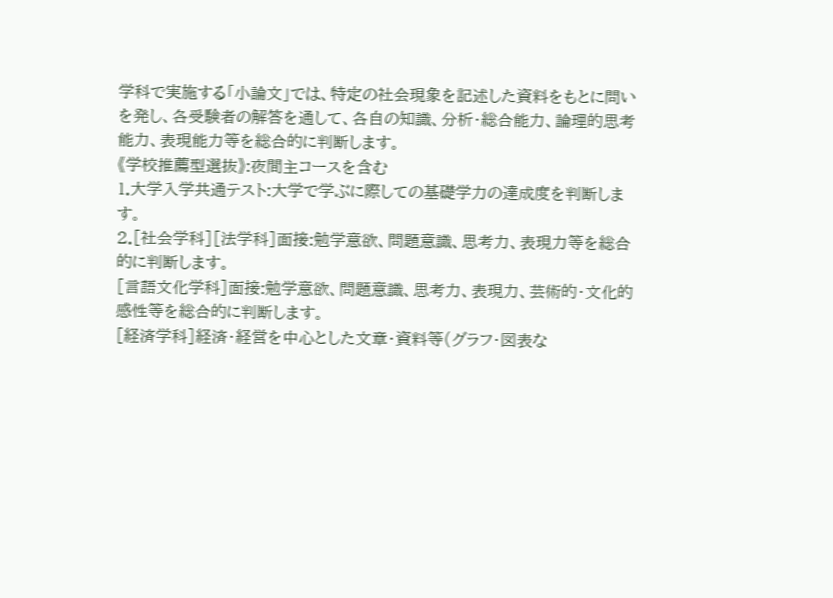学科で実施する「小論文」では、特定の社会現象を記述した資料をもとに問いを発し、各受験者の解答を通して、各自の知識、分析・総合能力、論理的思考能力、表現能力等を総合的に判断します。
《学校推薦型選抜》:夜間主コースを含む
1.大学入学共通テスト:大学で学ぶに際しての基礎学力の達成度を判断します。
2.[社会学科][法学科]面接:勉学意欲、問題意識、思考力、表現力等を総合的に判断します。
[言語文化学科]面接:勉学意欲、問題意識、思考力、表現力、芸術的・文化的感性等を総合的に判断します。
[経済学科]経済・経営を中心とした文章・資料等(グラフ・図表な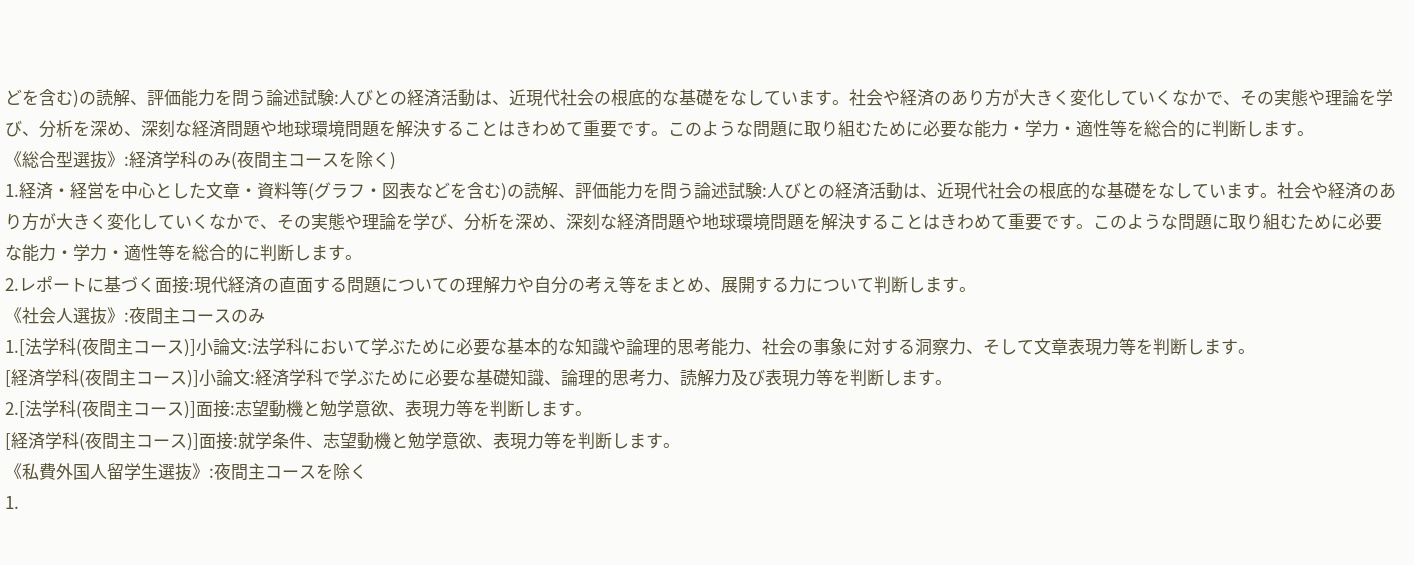どを含む)の読解、評価能力を問う論述試験:人びとの経済活動は、近現代社会の根底的な基礎をなしています。社会や経済のあり方が大きく変化していくなかで、その実態や理論を学び、分析を深め、深刻な経済問題や地球環境問題を解決することはきわめて重要です。このような問題に取り組むために必要な能力・学力・適性等を総合的に判断します。
《総合型選抜》:経済学科のみ(夜間主コースを除く)
1.経済・経営を中心とした文章・資料等(グラフ・図表などを含む)の読解、評価能力を問う論述試験:人びとの経済活動は、近現代社会の根底的な基礎をなしています。社会や経済のあり方が大きく変化していくなかで、その実態や理論を学び、分析を深め、深刻な経済問題や地球環境問題を解決することはきわめて重要です。このような問題に取り組むために必要な能力・学力・適性等を総合的に判断します。
2.レポートに基づく面接:現代経済の直面する問題についての理解力や自分の考え等をまとめ、展開する力について判断します。
《社会人選抜》:夜間主コースのみ
1.[法学科(夜間主コース)]小論文:法学科において学ぶために必要な基本的な知識や論理的思考能力、社会の事象に対する洞察力、そして文章表現力等を判断します。
[経済学科(夜間主コース)]小論文:経済学科で学ぶために必要な基礎知識、論理的思考力、読解力及び表現力等を判断します。
2.[法学科(夜間主コース)]面接:志望動機と勉学意欲、表現力等を判断します。
[経済学科(夜間主コース)]面接:就学条件、志望動機と勉学意欲、表現力等を判断します。
《私費外国人留学生選抜》:夜間主コースを除く
1.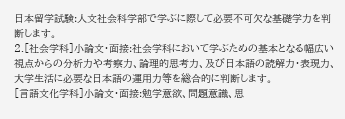日本留学試験:人文社会科学部で学ぶに際して必要不可欠な基礎学力を判断します。
2.[社会学科]小論文・面接:社会学科において学ぶための基本となる幅広い視点からの分析力や考察力、論理的思考力、及び日本語の読解力・表現力、大学生活に必要な日本語の運用力等を総合的に判断します。
[言語文化学科]小論文・面接:勉学意欲、問題意識、思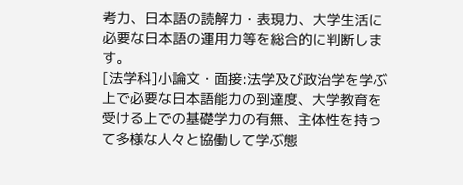考力、日本語の読解力・表現力、大学生活に必要な日本語の運用力等を総合的に判断します。
[法学科]小論文・面接:法学及び政治学を学ぶ上で必要な日本語能力の到達度、大学教育を受ける上での基礎学力の有無、主体性を持って多様な人々と協働して学ぶ態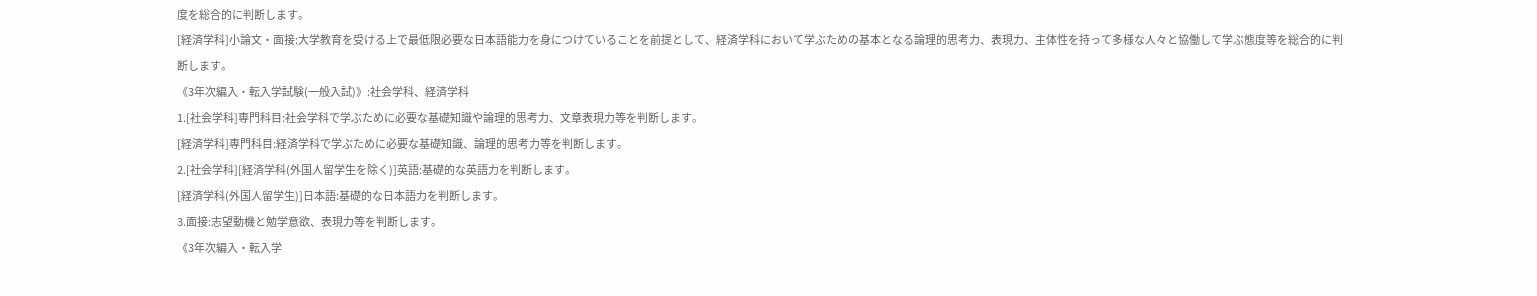度を総合的に判断します。
[経済学科]小論文・面接:大学教育を受ける上で最低限必要な日本語能力を身につけていることを前提として、経済学科において学ぶための基本となる論理的思考力、表現力、主体性を持って多様な人々と協働して学ぶ態度等を総合的に判断します。
《3年次編入・転入学試験(一般入試)》:社会学科、経済学科
1.[社会学科]専門科目:社会学科で学ぶために必要な基礎知識や論理的思考力、文章表現力等を判断します。
[経済学科]専門科目:経済学科で学ぶために必要な基礎知識、論理的思考力等を判断します。
2.[社会学科][経済学科(外国人留学生を除く)]英語:基礎的な英語力を判断します。
[経済学科(外国人留学生)]日本語:基礎的な日本語力を判断します。
3.面接:志望動機と勉学意欲、表現力等を判断します。
《3年次編入・転入学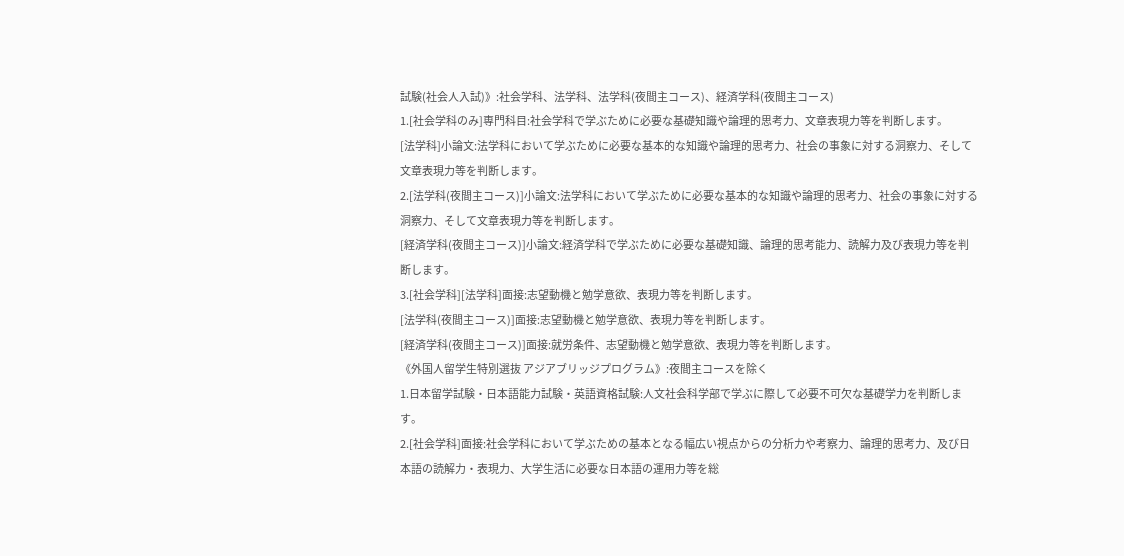試験(社会人入試)》:社会学科、法学科、法学科(夜間主コース)、経済学科(夜間主コース)
1.[社会学科のみ]専門科目:社会学科で学ぶために必要な基礎知識や論理的思考力、文章表現力等を判断します。
[法学科]小論文:法学科において学ぶために必要な基本的な知識や論理的思考力、社会の事象に対する洞察力、そして文章表現力等を判断します。
2.[法学科(夜間主コース)]小論文:法学科において学ぶために必要な基本的な知識や論理的思考力、社会の事象に対する洞察力、そして文章表現力等を判断します。
[経済学科(夜間主コース)]小論文:経済学科で学ぶために必要な基礎知識、論理的思考能力、読解力及び表現力等を判断します。
3.[社会学科][法学科]面接:志望動機と勉学意欲、表現力等を判断します。
[法学科(夜間主コース)]面接:志望動機と勉学意欲、表現力等を判断します。
[経済学科(夜間主コース)]面接:就労条件、志望動機と勉学意欲、表現力等を判断します。
《外国人留学生特別選抜 アジアブリッジプログラム》:夜間主コースを除く
1.日本留学試験・日本語能力試験・英語資格試験:人文社会科学部で学ぶに際して必要不可欠な基礎学力を判断します。
2.[社会学科]面接:社会学科において学ぶための基本となる幅広い視点からの分析力や考察力、論理的思考力、及び日本語の読解力・表現力、大学生活に必要な日本語の運用力等を総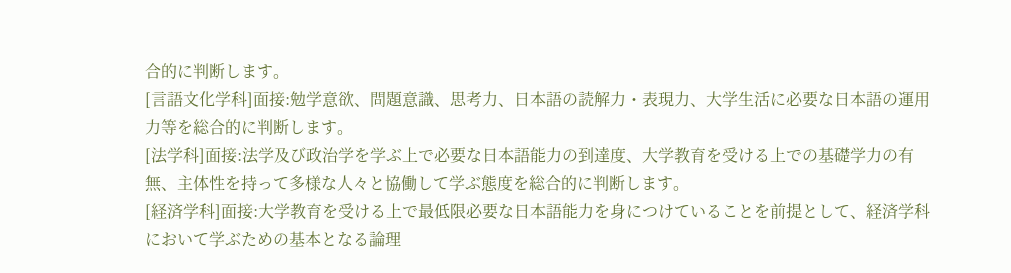合的に判断します。
[言語文化学科]面接:勉学意欲、問題意識、思考力、日本語の読解力・表現力、大学生活に必要な日本語の運用力等を総合的に判断します。
[法学科]面接:法学及び政治学を学ぶ上で必要な日本語能力の到達度、大学教育を受ける上での基礎学力の有無、主体性を持って多様な人々と協働して学ぶ態度を総合的に判断します。
[経済学科]面接:大学教育を受ける上で最低限必要な日本語能力を身につけていることを前提として、経済学科において学ぶための基本となる論理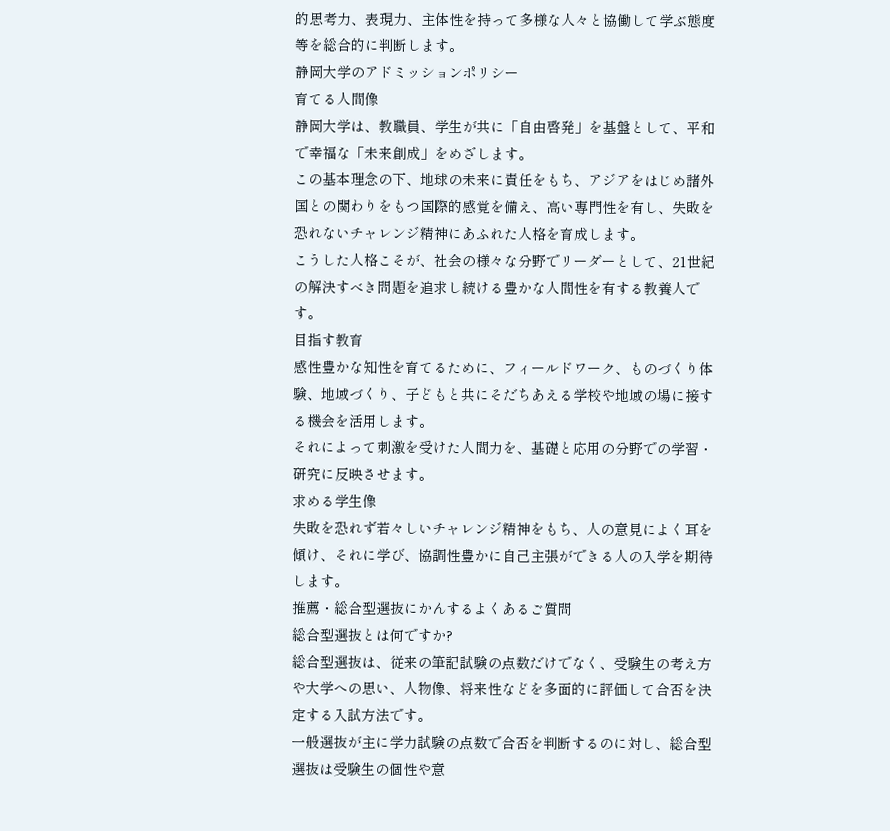的思考力、表現力、主体性を持って多様な人々と協働して学ぶ態度等を総合的に判断します。
静岡大学のアドミッションポリシー
育てる人間像
静岡大学は、教職員、学生が共に「自由啓発」を基盤として、平和で幸福な「未来創成」をめざします。
この基本理念の下、地球の未来に責任をもち、アジアをはじめ諸外国との関わりをもつ国際的感覚を備え、高い専門性を有し、失敗を恐れないチャレンジ精神にあふれた人格を育成します。
こうした人格こそが、社会の様々な分野でリーダーとして、21世紀の解決すべき問題を追求し続ける豊かな人間性を有する教養人です。
目指す教育
感性豊かな知性を育てるために、フィールドワーク、ものづくり体験、地域づくり、子どもと共にそだちあえる学校や地域の場に接する機会を活用します。
それによって刺激を受けた人間力を、基礎と応用の分野での学習・研究に反映させます。
求める学生像
失敗を恐れず若々しいチャレンジ精神をもち、人の意見によく耳を傾け、それに学び、協調性豊かに自己主張ができる人の入学を期待します。
推薦・総合型選抜にかんするよくあるご質問
総合型選抜とは何ですか?
総合型選抜は、従来の筆記試験の点数だけでなく、受験生の考え方や大学への思い、人物像、将来性などを多面的に評価して合否を決定する入試方法です。
一般選抜が主に学力試験の点数で合否を判断するのに対し、総合型選抜は受験生の個性や意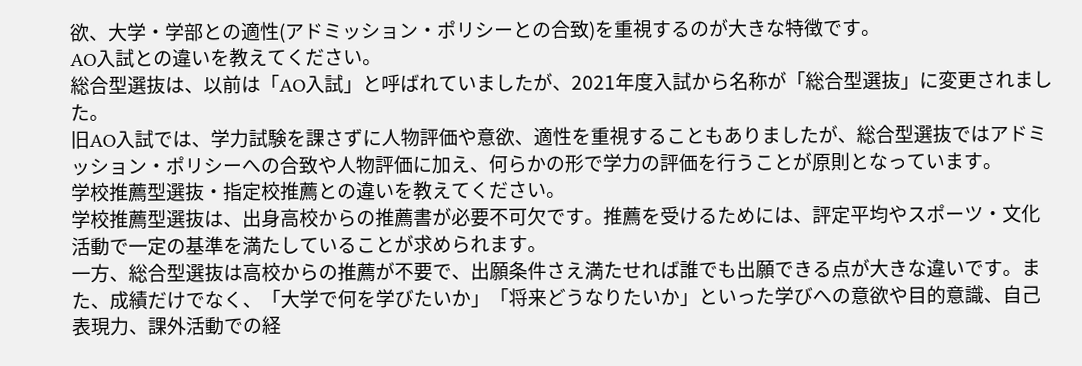欲、大学・学部との適性(アドミッション・ポリシーとの合致)を重視するのが大きな特徴です。
AO入試との違いを教えてください。
総合型選抜は、以前は「AO入試」と呼ばれていましたが、2021年度入試から名称が「総合型選抜」に変更されました。
旧AO入試では、学力試験を課さずに人物評価や意欲、適性を重視することもありましたが、総合型選抜ではアドミッション・ポリシーへの合致や人物評価に加え、何らかの形で学力の評価を行うことが原則となっています。
学校推薦型選抜・指定校推薦との違いを教えてください。
学校推薦型選抜は、出身高校からの推薦書が必要不可欠です。推薦を受けるためには、評定平均やスポーツ・文化活動で一定の基準を満たしていることが求められます。
一方、総合型選抜は高校からの推薦が不要で、出願条件さえ満たせれば誰でも出願できる点が大きな違いです。また、成績だけでなく、「大学で何を学びたいか」「将来どうなりたいか」といった学びへの意欲や目的意識、自己表現力、課外活動での経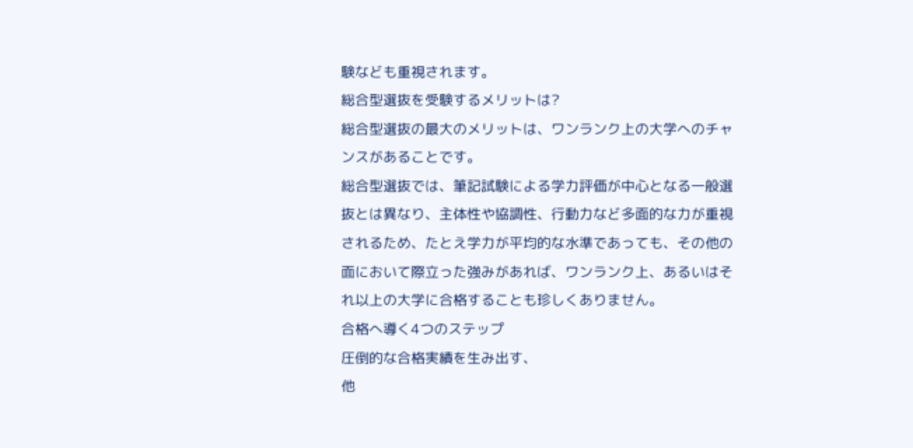験なども重視されます。
総合型選抜を受験するメリットは?
総合型選抜の最大のメリットは、ワンランク上の大学へのチャンスがあることです。
総合型選抜では、筆記試験による学力評価が中心となる一般選抜とは異なり、主体性や協調性、行動力など多面的な力が重視されるため、たとえ学力が平均的な水準であっても、その他の面において際立った強みがあれば、ワンランク上、あるいはそれ以上の大学に合格することも珍しくありません。
合格へ導く4つのステップ
圧倒的な合格実績を生み出す、
他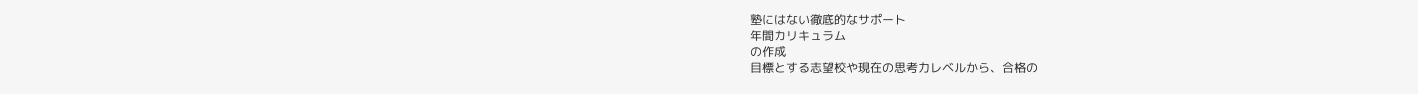塾にはない徹底的なサポート
年間カリキュラム
の作成
目標とする志望校や現在の思考力レベルから、合格の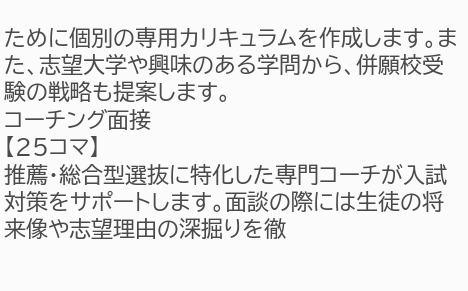ために個別の専用カリキュラムを作成します。また、志望大学や興味のある学問から、併願校受験の戦略も提案します。
コーチング面接
【25コマ】
推薦・総合型選抜に特化した専門コーチが入試対策をサポートします。面談の際には生徒の将来像や志望理由の深掘りを徹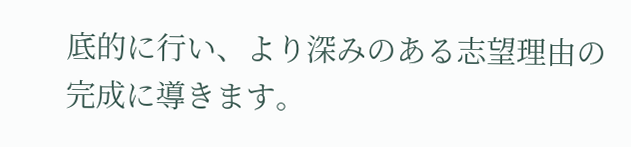底的に行い、より深みのある志望理由の完成に導きます。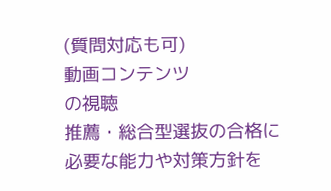(質問対応も可)
動画コンテンツ
の視聴
推薦・総合型選抜の合格に必要な能力や対策方針を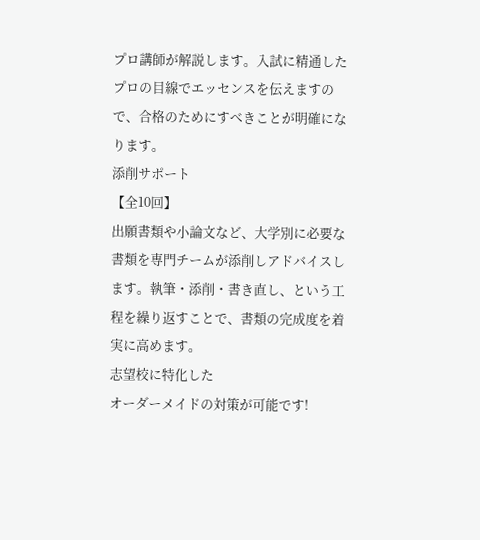プロ講師が解説します。入試に精通したプロの目線でエッセンスを伝えますので、合格のためにすべきことが明確になります。
添削サポート
【全10回】
出願書類や小論文など、大学別に必要な書類を専門チームが添削しアドバイスします。執筆・添削・書き直し、という工程を繰り返すことで、書類の完成度を着実に高めます。
志望校に特化した
オーダーメイドの対策が可能です!